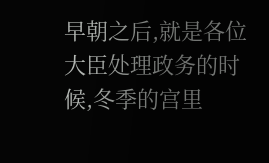早朝之后,就是各位大臣处理政务的时候,冬季的宫里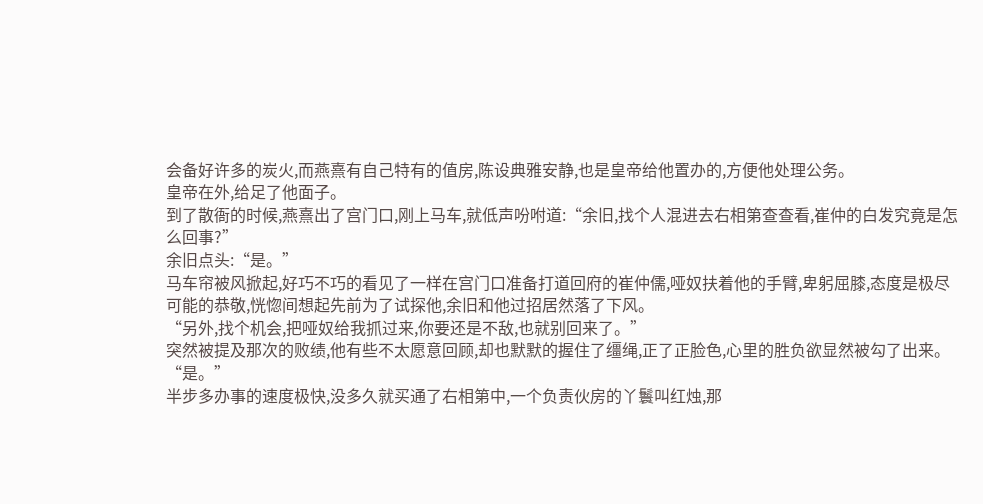会备好许多的炭火,而燕熹有自己特有的值房,陈设典雅安静,也是皇帝给他置办的,方便他处理公务。
皇帝在外,给足了他面子。
到了散衙的时候,燕熹出了宫门口,刚上马车,就低声吩咐道:“余旧,找个人混进去右相第查查看,崔仲的白发究竟是怎么回事?”
余旧点头:“是。”
马车帘被风掀起,好巧不巧的看见了一样在宫门口准备打道回府的崔仲儒,哑奴扶着他的手臂,卑躬屈膝,态度是极尽可能的恭敬,恍惚间想起先前为了试探他,余旧和他过招居然落了下风。
“另外,找个机会,把哑奴给我抓过来,你要还是不敌,也就别回来了。”
突然被提及那次的败绩,他有些不太愿意回顾,却也默默的握住了缰绳,正了正脸色,心里的胜负欲显然被勾了出来。
“是。”
半步多办事的速度极快,没多久就买通了右相第中,一个负责伙房的丫鬟叫红烛,那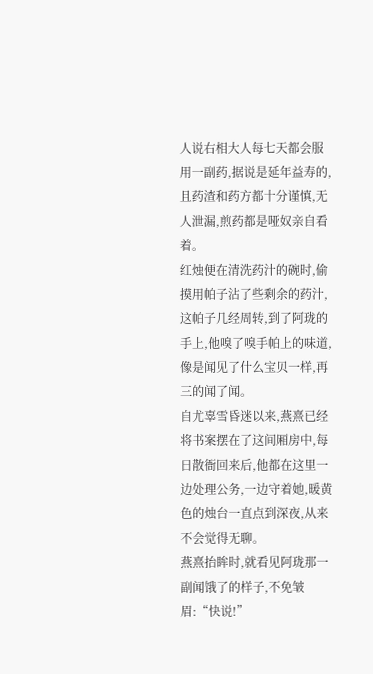人说右相大人每七天都会服用一副药,据说是延年益寿的,且药渣和药方都十分谨慎,无人泄漏,煎药都是哑奴亲自看着。
红烛便在清洗药汁的碗时,偷摸用帕子沾了些剩余的药汁,这帕子几经周转,到了阿珑的手上,他嗅了嗅手帕上的味道,像是闻见了什么宝贝一样,再三的闻了闻。
自尤辜雪昏迷以来,燕熹已经将书案摆在了这间厢房中,每日散衙回来后,他都在这里一边处理公务,一边守着她,暖黄色的烛台一直点到深夜,从来不会觉得无聊。
燕熹抬眸时,就看见阿珑那一副闻饿了的样子,不免皱眉:“快说!”